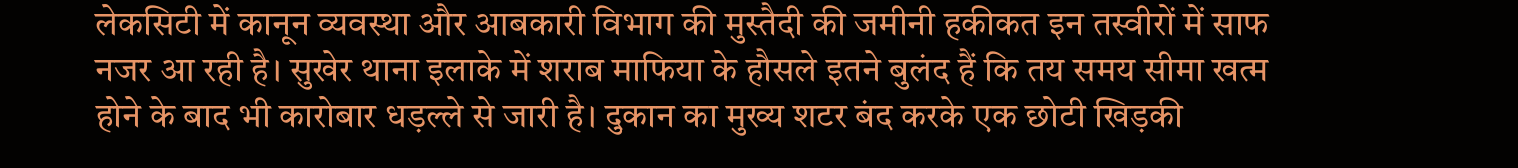लेकसिटी में कानून व्यवस्था और आबकारी विभाग की मुस्तैदी की जमीनी हकीकत इन तस्वीरों में साफ नजर आ रही है। सुखेर थाना इलाके में शराब माफिया के हौसले इतने बुलंद हैं कि तय समय सीमा खत्म होने के बाद भी कारोबार धड़ल्ले से जारी है। दुकान का मुख्य शटर बंद करके एक छोटी खिड़की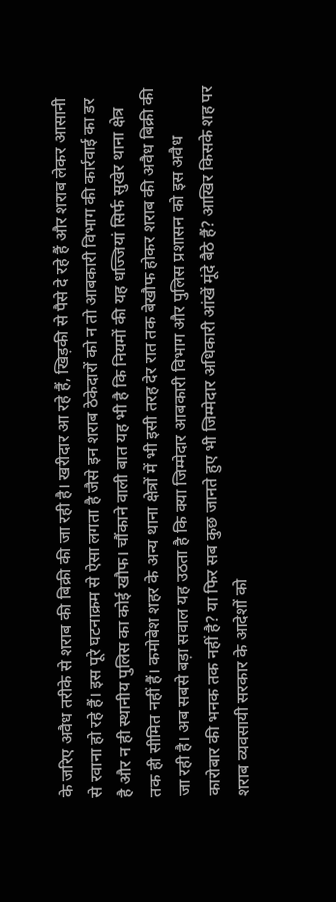के जरिए अवैध तरीके से शराब की बिक्री की जा रही है। खरीदार आ रहे हैं, खिड़की से पैसे दे रहे हैं और शराब लेकर आसानी से रवाना हो रहे हैं। इस पूरे घटनाक्रम से ऐसा लगता है जैसे इन शराब ठेकेदारों को न तो आबकारी विभाग की कार्रवाई का डर है और न ही स्थानीय पुलिस का कोई खौफ। चौंकाने वाली बात यह भी है कि नियमों की यह धज्जियां सिर्फ सुखेर थाना क्षेत्र तक ही सीमित नहीं हैं। कमोबेश शहर के अन्य थाना क्षेत्रों में भी इसी तरह देर रात तक बेखौफ होकर शराब की अवैध बिक्री की जा रही है। अब सबसे बड़ा सवाल यह उठता है कि क्या जिम्मेदार आबकारी विभाग और पुलिस प्रशासन को इस अवैध कारोबार की भनक तक नहीं है? या फिर सब कुछ जानते हुए भी जिम्मेदार अधिकारी आंखें मूंदे बैठे हैं? आखिर किसके शह पर शराब व्यवसायी सरकार के आदेशों को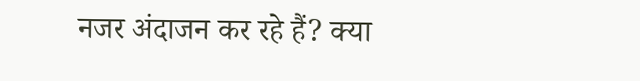नजर अंदाजन कर रहे हैं? क्या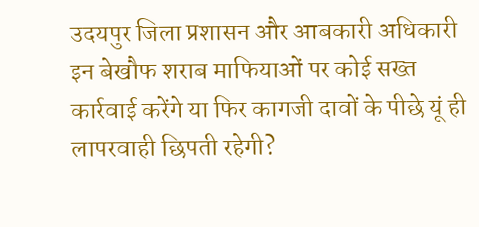उदयपुर जिला प्रशासन और आबकारी अधिकारी इन बेखौफ शराब माफियाओं पर कोई सख्त कार्रवाई करेंगे या फिर कागजी दावों के पीछे यूं ही लापरवाही छिपती रहेगी?